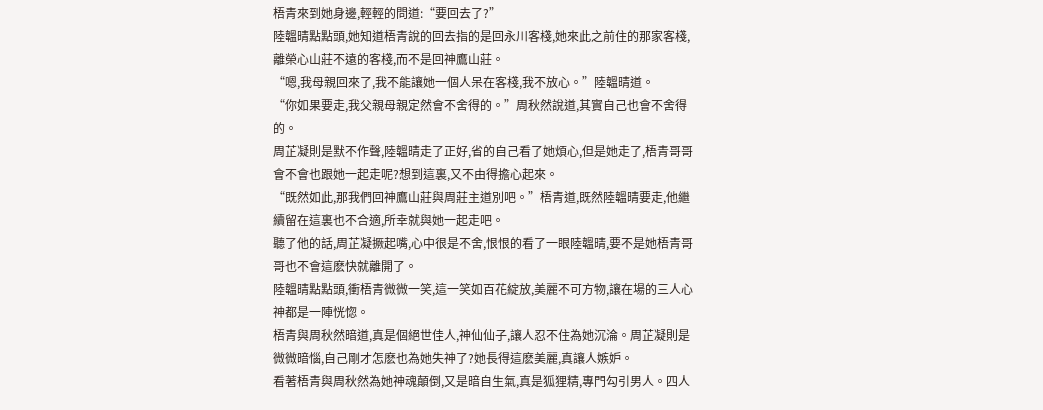梧青來到她身邊,輕輕的問道:“要回去了?”
陸韞晴點點頭,她知道梧青說的回去指的是回永川客棧,她來此之前住的那家客棧,離榮心山莊不遠的客棧,而不是回神鷹山莊。
“嗯,我母親回來了,我不能讓她一個人呆在客棧,我不放心。”陸韞晴道。
“你如果要走,我父親母親定然會不舍得的。”周秋然說道,其實自己也會不舍得的。
周芷凝則是默不作聲,陸韞晴走了正好,省的自己看了她煩心,但是她走了,梧青哥哥會不會也跟她一起走呢?想到這裏,又不由得擔心起來。
“既然如此,那我們回神鷹山莊與周莊主道別吧。”梧青道,既然陸韞晴要走,他繼續留在這裏也不合適,所幸就與她一起走吧。
聽了他的話,周芷凝撅起嘴,心中很是不舍,恨恨的看了一眼陸韞晴,要不是她梧青哥哥也不會這麽快就離開了。
陸韞晴點點頭,衝梧青微微一笑,這一笑如百花綻放,美麗不可方物,讓在場的三人心神都是一陣恍惚。
梧青與周秋然暗道,真是個絕世佳人,神仙仙子,讓人忍不住為她沉淪。周芷凝則是微微暗惱,自己剛才怎麽也為她失神了?她長得這麽美麗,真讓人嫉妒。
看著梧青與周秋然為她神魂顛倒,又是暗自生氣,真是狐狸精,專門勾引男人。四人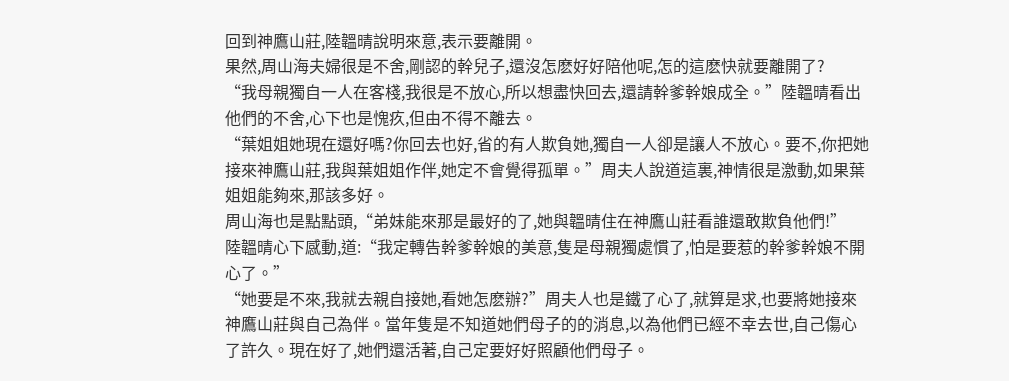回到神鷹山莊,陸韞晴說明來意,表示要離開。
果然,周山海夫婦很是不舍,剛認的幹兒子,還沒怎麽好好陪他呢,怎的這麽快就要離開了?
“我母親獨自一人在客棧,我很是不放心,所以想盡快回去,還請幹爹幹娘成全。”陸韞晴看出他們的不舍,心下也是愧疚,但由不得不離去。
“葉姐姐她現在還好嗎?你回去也好,省的有人欺負她,獨自一人卻是讓人不放心。要不,你把她接來神鷹山莊,我與葉姐姐作伴,她定不會覺得孤單。”周夫人說道這裏,神情很是激動,如果葉姐姐能夠來,那該多好。
周山海也是點點頭,“弟妹能來那是最好的了,她與韞晴住在神鷹山莊看誰還敢欺負他們!”
陸韞晴心下感動,道:“我定轉告幹爹幹娘的美意,隻是母親獨處慣了,怕是要惹的幹爹幹娘不開心了。”
“她要是不來,我就去親自接她,看她怎麽辦?”周夫人也是鐵了心了,就算是求,也要將她接來神鷹山莊與自己為伴。當年隻是不知道她們母子的的消息,以為他們已經不幸去世,自己傷心了許久。現在好了,她們還活著,自己定要好好照顧他們母子。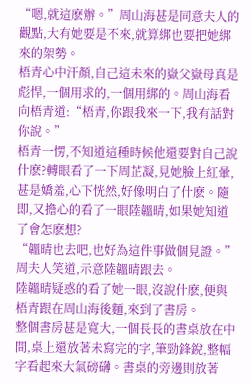“嗯,就這麽辦。”周山海甚是同意夫人的觀點,大有她要是不來,就算綁也要把她綁來的架勢。
梧青心中汗顏,自己這未來的嶽父嶽母真是彪悍,一個用求的,一個用綁的。周山海看向梧青道:“梧青,你跟我來一下,我有話對你說。”
梧青一愣,不知道這種時候他還要對自己說什麽?轉眼看了一下周芷凝,見她臉上紅暈,甚是嬌羞,心下恍然,好像明白了什麽。隨即,又擔心的看了一眼陸韞晴,如果她知道了會怎麽想?
“韞晴也去吧,也好為這件事做個見證。”周夫人笑道,示意陸韞晴跟去。
陸韞晴疑惑的看了她一眼,沒說什麽,便與梧青跟在周山海後麵,來到了書房。
整個書房甚是寬大,一個長長的書桌放在中間,桌上還放著未寫完的字,筆勁鋒銳,整幅字看起來大氣磅礴。書桌的旁邊則放著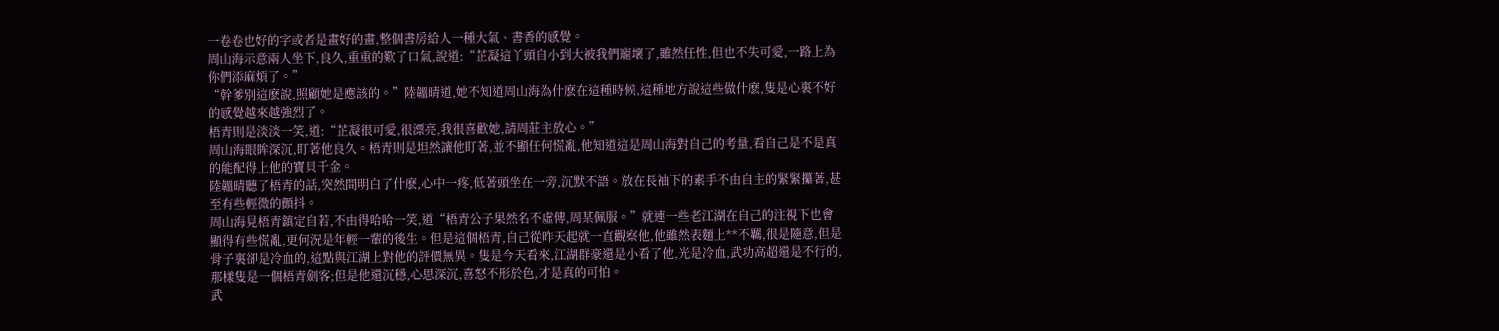一卷卷也好的字或者是畫好的畫,整個書房給人一種大氣、書香的感覺。
周山海示意兩人坐下,良久,重重的歎了口氣,說道:“芷凝這丫頭自小到大被我們寵壞了,雖然任性,但也不失可愛,一路上為你們添麻煩了。”
“幹爹別這麽說,照顧她是應該的。”陸韞晴道,她不知道周山海為什麽在這種時候,這種地方說這些做什麽,隻是心裏不好的感覺越來越強烈了。
梧青則是淡淡一笑,道:“芷凝很可愛,很漂亮,我很喜歡她,請周莊主放心。”
周山海眼眸深沉,盯著他良久。梧青則是坦然讓他盯著,並不顯任何慌亂,他知道這是周山海對自己的考量,看自己是不是真的能配得上他的寶貝千金。
陸韞晴聽了梧青的話,突然間明白了什麽,心中一疼,低著頭坐在一旁,沉默不語。放在長袖下的素手不由自主的緊緊攥著,甚至有些輕微的顫抖。
周山海見梧青鎮定自若,不由得哈哈一笑,道“梧青公子果然名不虛傳,周某佩服。”就連一些老江湖在自己的注視下也會顯得有些慌亂,更何況是年輕一輩的後生。但是這個梧青,自己從昨天起就一直觀察他,他雖然表麵上**不羈,很是隨意,但是骨子裏卻是冷血的,這點與江湖上對他的評價無異。隻是今天看來,江湖群豪還是小看了他,光是冷血,武功高超還是不行的,那樣隻是一個梧青劍客;但是他還沉穩,心思深沉,喜怒不形於色,才是真的可怕。
武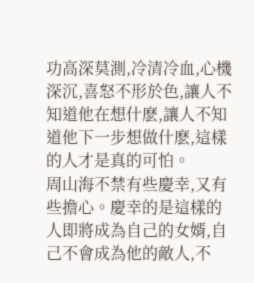功高深莫測,冷清冷血,心機深沉,喜怒不形於色,讓人不知道他在想什麽,讓人不知道他下一步想做什麽,這樣的人才是真的可怕。
周山海不禁有些慶幸,又有些擔心。慶幸的是這樣的人即將成為自己的女婿,自己不會成為他的敵人,不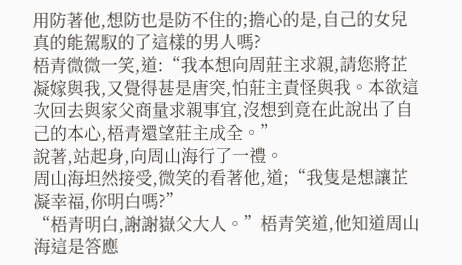用防著他,想防也是防不住的;擔心的是,自己的女兒真的能駕馭的了這樣的男人嗎?
梧青微微一笑,道:“我本想向周莊主求親,請您將芷凝嫁與我,又覺得甚是唐突,怕莊主責怪與我。本欲這次回去與家父商量求親事宜,沒想到竟在此說出了自己的本心,梧青還望莊主成全。”
說著,站起身,向周山海行了一禮。
周山海坦然接受,微笑的看著他,道;“我隻是想讓芷凝幸福,你明白嗎?”
“梧青明白,謝謝嶽父大人。”梧青笑道,他知道周山海這是答應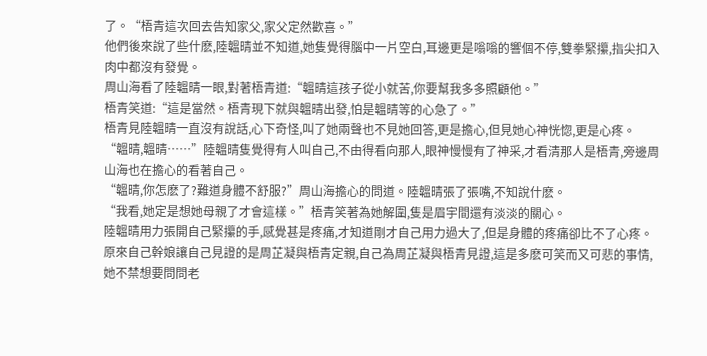了。“梧青這次回去告知家父,家父定然歡喜。”
他們後來說了些什麽,陸韞晴並不知道,她隻覺得腦中一片空白,耳邊更是嗡嗡的響個不停,雙拳緊攥,指尖扣入肉中都沒有發覺。
周山海看了陸韞晴一眼,對著梧青道:“韞晴這孩子從小就苦,你要幫我多多照顧他。”
梧青笑道:“這是當然。梧青現下就與韞晴出發,怕是韞晴等的心急了。”
梧青見陸韞晴一直沒有說話,心下奇怪,叫了她兩聲也不見她回答,更是擔心,但見她心神恍惚,更是心疼。
“韞晴,韞晴……”陸韞晴隻覺得有人叫自己,不由得看向那人,眼神慢慢有了神采,才看清那人是梧青,旁邊周山海也在擔心的看著自己。
“韞晴,你怎麽了?難道身體不舒服?”周山海擔心的問道。陸韞晴張了張嘴,不知說什麽。
“我看,她定是想她母親了才會這樣。”梧青笑著為她解圍,隻是眉宇間還有淡淡的關心。
陸韞晴用力張開自己緊攥的手,感覺甚是疼痛,才知道剛才自己用力過大了,但是身體的疼痛卻比不了心疼。
原來自己幹娘讓自己見證的是周芷凝與梧青定親,自己為周芷凝與梧青見證,這是多麽可笑而又可悲的事情,她不禁想要問問老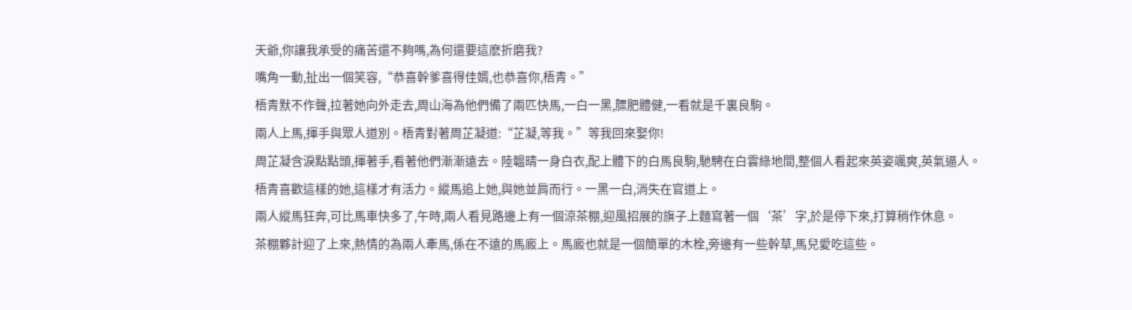天爺,你讓我承受的痛苦還不夠嗎,為何還要這麽折磨我?
嘴角一動,扯出一個笑容,“恭喜幹爹喜得佳婿,也恭喜你,梧青。”
梧青默不作聲,拉著她向外走去,周山海為他們備了兩匹快馬,一白一黑,膘肥體健,一看就是千裏良駒。
兩人上馬,揮手與眾人道別。梧青對著周芷凝道:“芷凝,等我。”等我回來娶你!
周芷凝含淚點點頭,揮著手,看著他們漸漸遠去。陸韞晴一身白衣,配上體下的白馬良駒,馳騁在白雲綠地間,整個人看起來英姿颯爽,英氣逼人。
梧青喜歡這樣的她,這樣才有活力。縱馬追上她,與她並肩而行。一黑一白,消失在官道上。
兩人縱馬狂奔,可比馬車快多了,午時,兩人看見路邊上有一個涼茶棚,迎風招展的旗子上麵寫著一個‘茶’字,於是停下來,打算稍作休息。
茶棚夥計迎了上來,熱情的為兩人牽馬,係在不遠的馬廄上。馬廄也就是一個簡單的木栓,旁邊有一些幹草,馬兒愛吃這些。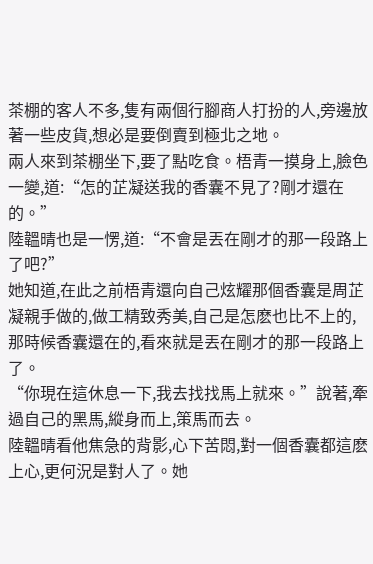茶棚的客人不多,隻有兩個行腳商人打扮的人,旁邊放著一些皮貨,想必是要倒賣到極北之地。
兩人來到茶棚坐下,要了點吃食。梧青一摸身上,臉色一變,道:“怎的芷凝送我的香囊不見了?剛才還在的。”
陸韞晴也是一愣,道:“不會是丟在剛才的那一段路上了吧?”
她知道,在此之前梧青還向自己炫耀那個香囊是周芷凝親手做的,做工精致秀美,自己是怎麽也比不上的,那時候香囊還在的,看來就是丟在剛才的那一段路上了。
“你現在這休息一下,我去找找馬上就來。”說著,牽過自己的黑馬,縱身而上,策馬而去。
陸韞晴看他焦急的背影,心下苦悶,對一個香囊都這麽上心,更何況是對人了。她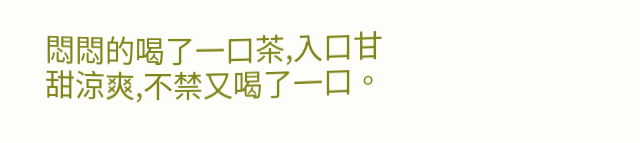悶悶的喝了一口茶,入口甘甜涼爽,不禁又喝了一口。